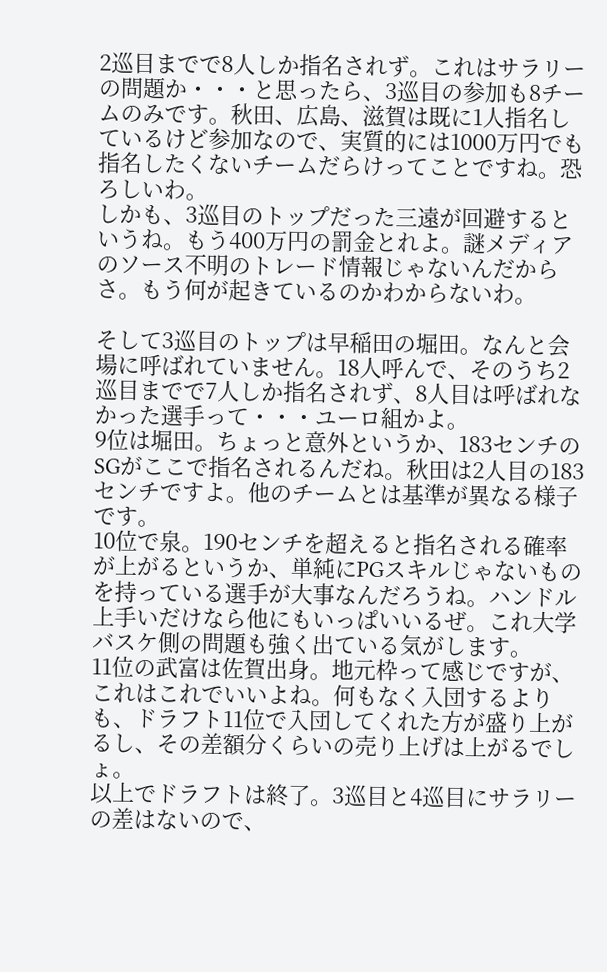2巡目までで8人しか指名されず。これはサラリーの問題か・・・と思ったら、3巡目の参加も8チームのみです。秋田、広島、滋賀は既に1人指名しているけど参加なので、実質的には1000万円でも指名したくないチームだらけってことですね。恐ろしいわ。
しかも、3巡目のトップだった三遠が回避するというね。もう400万円の罰金とれよ。謎メディアのソース不明のトレード情報じゃないんだからさ。もう何が起きているのかわからないわ。

そして3巡目のトップは早稲田の堀田。なんと会場に呼ばれていません。18人呼んで、そのうち2巡目までで7人しか指名されず、8人目は呼ばれなかった選手って・・・ユーロ組かよ。
9位は堀田。ちょっと意外というか、183センチのSGがここで指名されるんだね。秋田は2人目の183センチですよ。他のチームとは基準が異なる様子です。
10位で泉。190センチを超えると指名される確率が上がるというか、単純にPGスキルじゃないものを持っている選手が大事なんだろうね。ハンドル上手いだけなら他にもいっぱいいるぜ。これ大学バスケ側の問題も強く出ている気がします。
11位の武富は佐賀出身。地元枠って感じですが、これはこれでいいよね。何もなく入団するよりも、ドラフト11位で入団してくれた方が盛り上がるし、その差額分くらいの売り上げは上がるでしょ。
以上でドラフトは終了。3巡目と4巡目にサラリーの差はないので、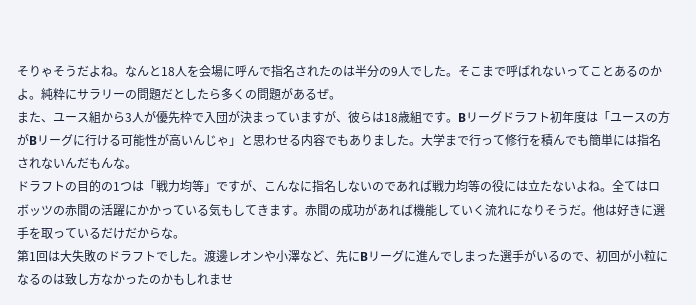そりゃそうだよね。なんと18人を会場に呼んで指名されたのは半分の9人でした。そこまで呼ばれないってことあるのかよ。純粋にサラリーの問題だとしたら多くの問題があるぜ。
また、ユース組から3人が優先枠で入団が決まっていますが、彼らは18歳組です。Bリーグドラフト初年度は「ユースの方がBリーグに行ける可能性が高いんじゃ」と思わせる内容でもありました。大学まで行って修行を積んでも簡単には指名されないんだもんな。
ドラフトの目的の1つは「戦力均等」ですが、こんなに指名しないのであれば戦力均等の役には立たないよね。全てはロボッツの赤間の活躍にかかっている気もしてきます。赤間の成功があれば機能していく流れになりそうだ。他は好きに選手を取っているだけだからな。
第1回は大失敗のドラフトでした。渡邊レオンや小澤など、先にBリーグに進んでしまった選手がいるので、初回が小粒になるのは致し方なかったのかもしれませ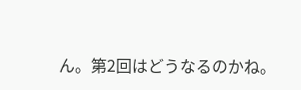ん。第2回はどうなるのかね。